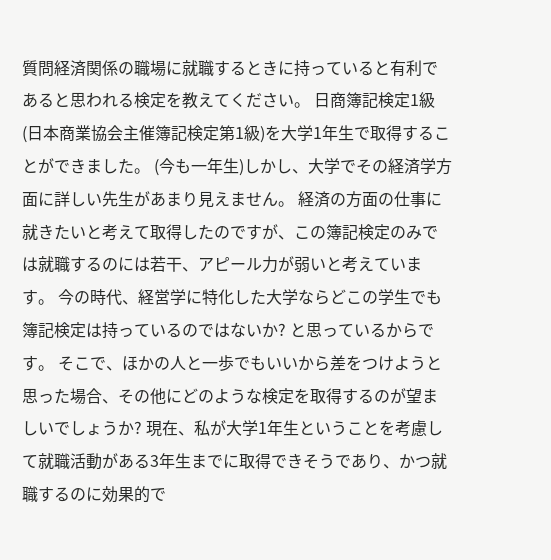質問経済関係の職場に就職するときに持っていると有利であると思われる検定を教えてください。 日商簿記検定1級(日本商業協会主催簿記検定第1級)を大学1年生で取得することができました。 (今も一年生)しかし、大学でその経済学方面に詳しい先生があまり見えません。 経済の方面の仕事に就きたいと考えて取得したのですが、この簿記検定のみでは就職するのには若干、アピール力が弱いと考えています。 今の時代、経営学に特化した大学ならどこの学生でも簿記検定は持っているのではないか? と思っているからです。 そこで、ほかの人と一歩でもいいから差をつけようと思った場合、その他にどのような検定を取得するのが望ましいでしょうか? 現在、私が大学1年生ということを考慮して就職活動がある3年生までに取得できそうであり、かつ就職するのに効果的で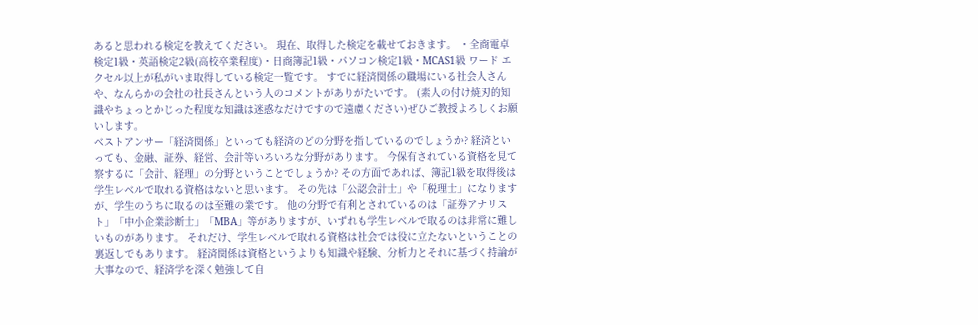あると思われる検定を教えてください。 現在、取得した検定を載せておきます。 ・全商電卓検定1級・英語検定2級(高校卒業程度)・日商簿記1級・パソコン検定1級・MCAS1級 ワード エクセル以上が私がいま取得している検定一覧です。 すでに経済関係の職場にいる社会人さんや、なんらかの会社の社長さんという人のコメントがありがたいです。 (素人の付け焼刃的知識やちょっとかじった程度な知識は迷惑なだけですので遠慮ください)ぜひご教授よろしくお願いします。
ベストアンサー「経済関係」といっても経済のどの分野を指しているのでしょうか? 経済といっても、金融、証券、経営、会計等いろいろな分野があります。 今保有されている資格を見て察するに「会計、経理」の分野ということでしょうか? その方面であれば、簿記1級を取得後は学生レベルで取れる資格はないと思います。 その先は「公認会計士」や「税理士」になりますが、学生のうちに取るのは至難の業です。 他の分野で有利とされているのは「証券アナリスト」「中小企業診断士」「MBA」等がありますが、いずれも学生レベルで取るのは非常に難しいものがあります。 それだけ、学生レベルで取れる資格は社会では役に立たないということの裏返しでもあります。 経済関係は資格というよりも知識や経験、分析力とそれに基づく持論が大事なので、経済学を深く勉強して自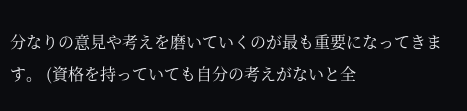分なりの意見や考えを磨いていくのが最も重要になってきます。 (資格を持っていても自分の考えがないと全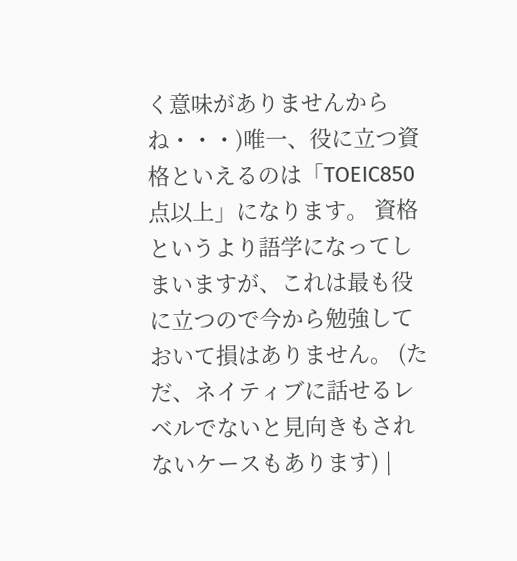く意味がありませんからね・・・)唯一、役に立つ資格といえるのは「TOEIC850点以上」になります。 資格というより語学になってしまいますが、これは最も役に立つので今から勉強しておいて損はありません。 (ただ、ネイティブに話せるレベルでないと見向きもされないケースもあります) |